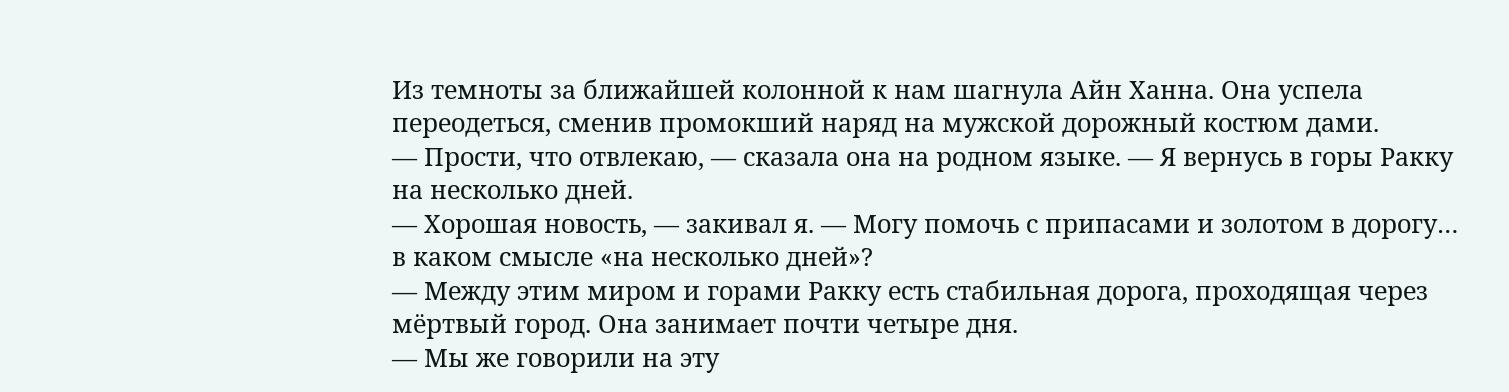Из темноты за ближайшей колонной к нам шагнула Айн Ханна. Она успела переодеться, сменив промокший наряд на мужской дорожный костюм дами.
— Прости, что отвлекаю, — сказала она на родном языке. — Я вернусь в горы Ракку на несколько дней.
— Хорошая новость, — закивал я. — Могу помочь с припасами и золотом в дорогу… в каком смысле «на несколько дней»?
— Между этим миром и горами Ракку есть стабильная дорога, проходящая через мёртвый город. Она занимает почти четыре дня.
— Мы же говорили на эту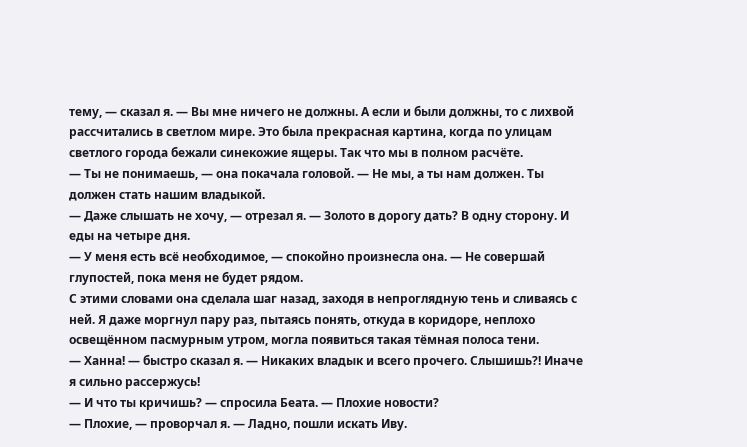тему, — сказал я. — Вы мне ничего не должны. А если и были должны, то с лихвой рассчитались в светлом мире. Это была прекрасная картина, когда по улицам светлого города бежали синекожие ящеры. Так что мы в полном расчёте.
— Ты не понимаешь, — она покачала головой. — Не мы, а ты нам должен. Ты должен стать нашим владыкой.
— Даже слышать не хочу, — отрезал я. — Золото в дорогу дать? В одну сторону. И еды на четыре дня.
— У меня есть всё необходимое, — спокойно произнесла она. — Не совершай глупостей, пока меня не будет рядом.
С этими словами она сделала шаг назад, заходя в непроглядную тень и сливаясь с ней. Я даже моргнул пару раз, пытаясь понять, откуда в коридоре, неплохо освещённом пасмурным утром, могла появиться такая тёмная полоса тени.
— Ханна! — быстро сказал я. — Никаких владык и всего прочего. Слышишь?! Иначе я сильно рассержусь!
— И что ты кричишь? — спросила Беата. — Плохие новости?
— Плохие, — проворчал я. — Ладно, пошли искать Иву.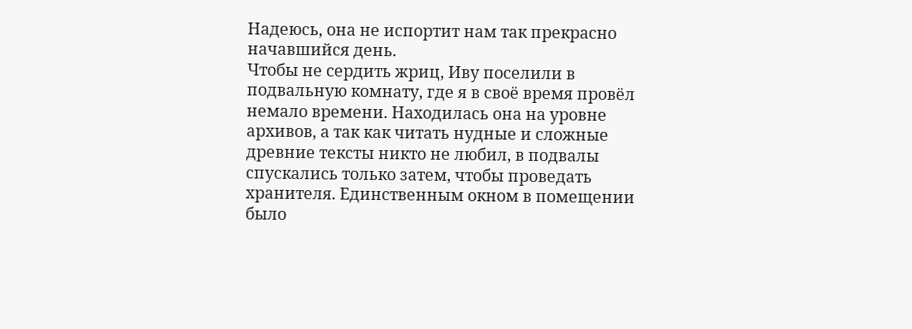Надеюсь, она не испортит нам так прекрасно начавшийся день.
Чтобы не сердить жриц, Иву поселили в подвальную комнату, где я в своё время провёл немало времени. Находилась она на уровне архивов, а так как читать нудные и сложные древние тексты никто не любил, в подвалы спускались только затем, чтобы проведать хранителя. Единственным окном в помещении было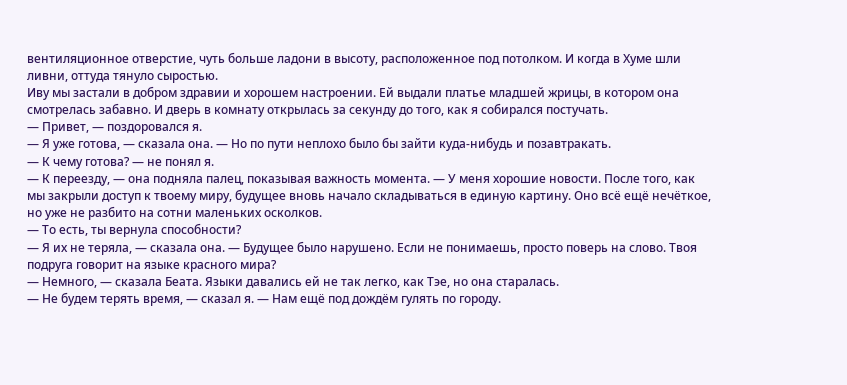вентиляционное отверстие, чуть больше ладони в высоту, расположенное под потолком. И когда в Хуме шли ливни, оттуда тянуло сыростью.
Иву мы застали в добром здравии и хорошем настроении. Ей выдали платье младшей жрицы, в котором она смотрелась забавно. И дверь в комнату открылась за секунду до того, как я собирался постучать.
— Привет, — поздоровался я.
— Я уже готова, — сказала она. — Но по пути неплохо было бы зайти куда-нибудь и позавтракать.
— К чему готова? — не понял я.
— К переезду, — она подняла палец, показывая важность момента. — У меня хорошие новости. После того, как мы закрыли доступ к твоему миру, будущее вновь начало складываться в единую картину. Оно всё ещё нечёткое, но уже не разбито на сотни маленьких осколков.
— То есть, ты вернула способности?
— Я их не теряла, — сказала она. — Будущее было нарушено. Если не понимаешь, просто поверь на слово. Твоя подруга говорит на языке красного мира?
— Немного, — сказала Беата. Языки давались ей не так легко, как Тэе, но она старалась.
— Не будем терять время, — сказал я. — Нам ещё под дождём гулять по городу.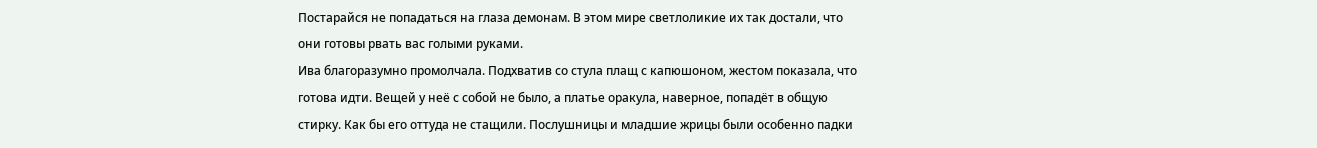Постарайся не попадаться на глаза демонам. В этом мире светлоликие их так достали, что они готовы рвать вас голыми руками.
Ива благоразумно промолчала. Подхватив со стула плащ с капюшоном, жестом показала, что готова идти. Вещей у неё с собой не было, а платье оракула, наверное, попадёт в общую стирку. Как бы его оттуда не стащили. Послушницы и младшие жрицы были особенно падки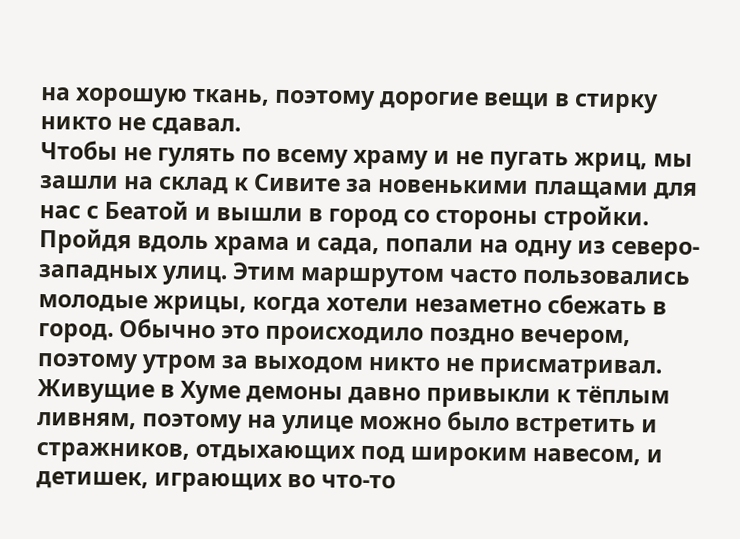на хорошую ткань, поэтому дорогие вещи в стирку никто не сдавал.
Чтобы не гулять по всему храму и не пугать жриц, мы зашли на склад к Сивите за новенькими плащами для нас с Беатой и вышли в город со стороны стройки. Пройдя вдоль храма и сада, попали на одну из северо-западных улиц. Этим маршрутом часто пользовались молодые жрицы, когда хотели незаметно сбежать в город. Обычно это происходило поздно вечером, поэтому утром за выходом никто не присматривал.
Живущие в Хуме демоны давно привыкли к тёплым ливням, поэтому на улице можно было встретить и стражников, отдыхающих под широким навесом, и детишек, играющих во что-то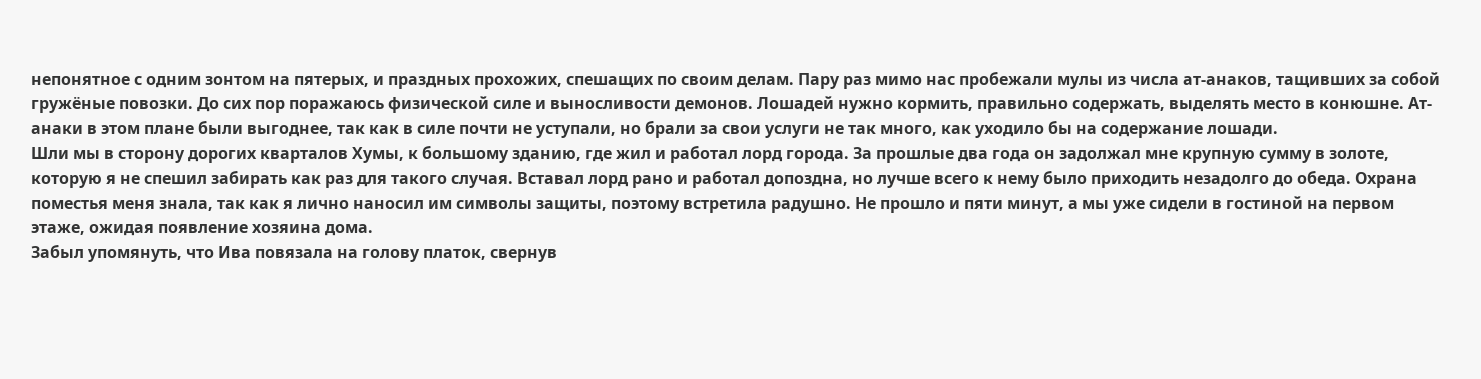непонятное с одним зонтом на пятерых, и праздных прохожих, спешащих по своим делам. Пару раз мимо нас пробежали мулы из числа ат-анаков, тащивших за собой гружёные повозки. До сих пор поражаюсь физической силе и выносливости демонов. Лошадей нужно кормить, правильно содержать, выделять место в конюшне. Ат-анаки в этом плане были выгоднее, так как в силе почти не уступали, но брали за свои услуги не так много, как уходило бы на содержание лошади.
Шли мы в сторону дорогих кварталов Хумы, к большому зданию, где жил и работал лорд города. За прошлые два года он задолжал мне крупную сумму в золоте, которую я не спешил забирать как раз для такого случая. Вставал лорд рано и работал допоздна, но лучше всего к нему было приходить незадолго до обеда. Охрана поместья меня знала, так как я лично наносил им символы защиты, поэтому встретила радушно. Не прошло и пяти минут, а мы уже сидели в гостиной на первом этаже, ожидая появление хозяина дома.
Забыл упомянуть, что Ива повязала на голову платок, свернув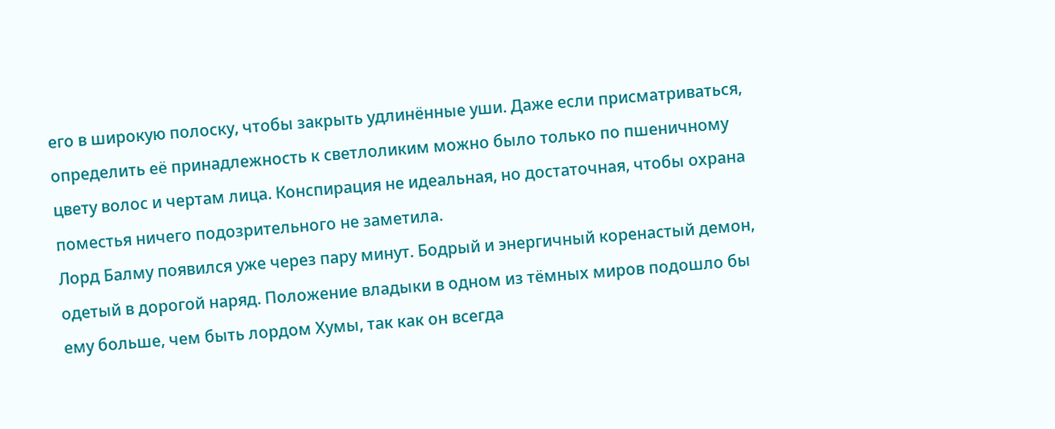его в широкую полоску, чтобы закрыть удлинённые уши. Даже если присматриваться, определить её принадлежность к светлоликим можно было только по пшеничному цвету волос и чертам лица. Конспирация не идеальная, но достаточная, чтобы охрана поместья ничего подозрительного не заметила.
Лорд Балму появился уже через пару минут. Бодрый и энергичный коренастый демон, одетый в дорогой наряд. Положение владыки в одном из тёмных миров подошло бы ему больше, чем быть лордом Хумы, так как он всегда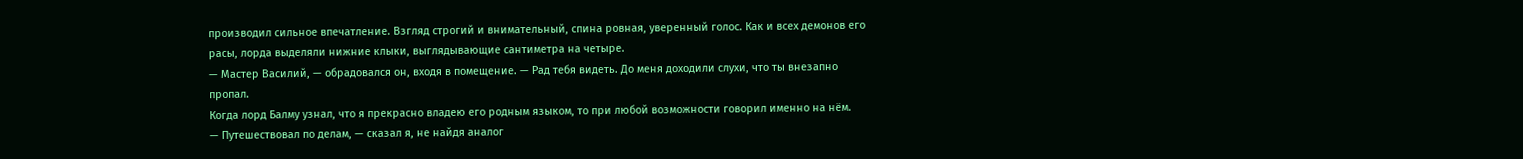производил сильное впечатление. Взгляд строгий и внимательный, спина ровная, уверенный голос. Как и всех демонов его расы, лорда выделяли нижние клыки, выглядывающие сантиметра на четыре.
— Мастер Василий, — обрадовался он, входя в помещение. — Рад тебя видеть. До меня доходили слухи, что ты внезапно пропал.
Когда лорд Балму узнал, что я прекрасно владею его родным языком, то при любой возможности говорил именно на нём.
— Путешествовал по делам, — сказал я, не найдя аналог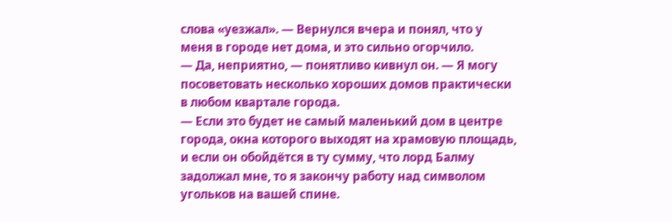слова «уезжал». — Вернулся вчера и понял, что у меня в городе нет дома, и это сильно огорчило.
— Да, неприятно, — понятливо кивнул он. — Я могу посоветовать несколько хороших домов практически в любом квартале города.
— Если это будет не самый маленький дом в центре города, окна которого выходят на храмовую площадь, и если он обойдётся в ту сумму, что лорд Балму задолжал мне, то я закончу работу над символом угольков на вашей спине.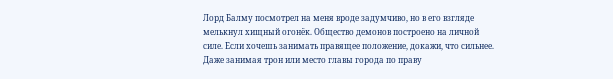Лорд Балму посмотрел на меня вроде задумчиво, но в его взгляде мелькнул хищный огонёк. Общество демонов построено на личной силе. Если хочешь занимать правящее положение, докажи, что сильнее. Даже занимая трон или место главы города по праву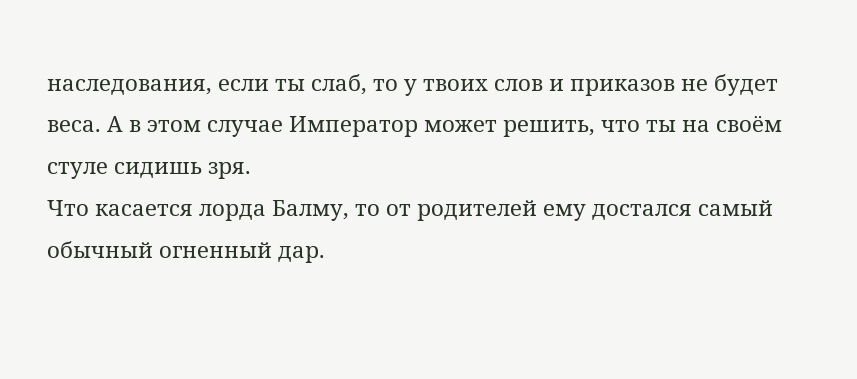наследования, если ты слаб, то у твоих слов и приказов не будет веса. А в этом случае Император может решить, что ты на своём стуле сидишь зря.
Что касается лорда Балму, то от родителей ему достался самый обычный огненный дар.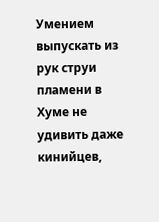Умением выпускать из рук струи пламени в Хуме не удивить даже кинийцев,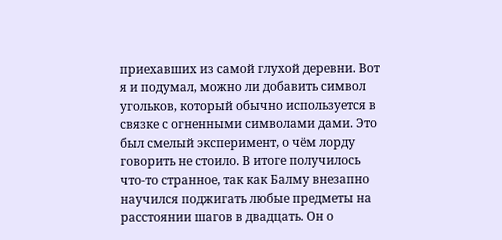приехавших из самой глухой деревни. Вот я и подумал, можно ли добавить символ угольков, который обычно используется в связке с огненными символами дами. Это был смелый эксперимент, о чём лорду говорить не стоило. В итоге получилось что-то странное, так как Балму внезапно научился поджигать любые предметы на расстоянии шагов в двадцать. Он о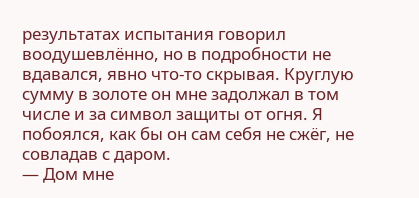результатах испытания говорил воодушевлённо, но в подробности не вдавался, явно что-то скрывая. Круглую сумму в золоте он мне задолжал в том числе и за символ защиты от огня. Я побоялся, как бы он сам себя не сжёг, не совладав с даром.
— Дом мне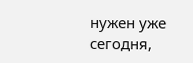нужен уже сегодня,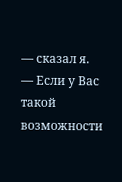— сказал я. — Если у Вас такой возможности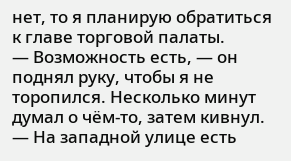нет, то я планирую обратиться к главе торговой палаты.
— Возможность есть, — он поднял руку, чтобы я не торопился. Несколько минут думал о чём-то, затем кивнул. — На западной улице есть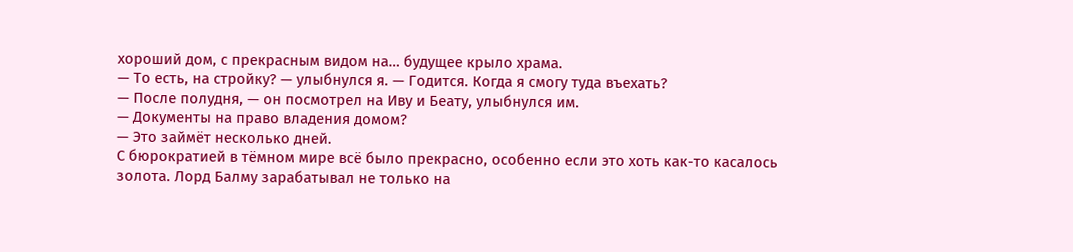хороший дом, с прекрасным видом на… будущее крыло храма.
— То есть, на стройку? — улыбнулся я. — Годится. Когда я смогу туда въехать?
— После полудня, — он посмотрел на Иву и Беату, улыбнулся им.
— Документы на право владения домом?
— Это займёт несколько дней.
С бюрократией в тёмном мире всё было прекрасно, особенно если это хоть как-то касалось золота. Лорд Балму зарабатывал не только на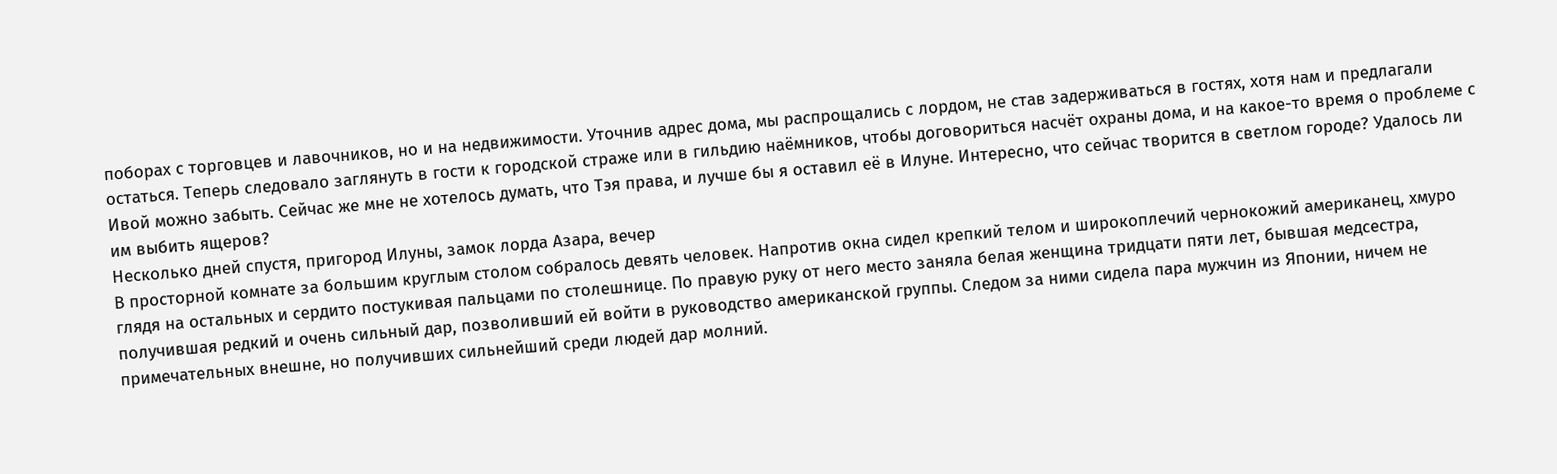поборах с торговцев и лавочников, но и на недвижимости. Уточнив адрес дома, мы распрощались с лордом, не став задерживаться в гостях, хотя нам и предлагали остаться. Теперь следовало заглянуть в гости к городской страже или в гильдию наёмников, чтобы договориться насчёт охраны дома, и на какое-то время о проблеме с Ивой можно забыть. Сейчас же мне не хотелось думать, что Тэя права, и лучше бы я оставил её в Илуне. Интересно, что сейчас творится в светлом городе? Удалось ли им выбить ящеров?
Несколько дней спустя, пригород Илуны, замок лорда Азара, вечер
В просторной комнате за большим круглым столом собралось девять человек. Напротив окна сидел крепкий телом и широкоплечий чернокожий американец, хмуро глядя на остальных и сердито постукивая пальцами по столешнице. По правую руку от него место заняла белая женщина тридцати пяти лет, бывшая медсестра, получившая редкий и очень сильный дар, позволивший ей войти в руководство американской группы. Следом за ними сидела пара мужчин из Японии, ничем не примечательных внешне, но получивших сильнейший среди людей дар молний.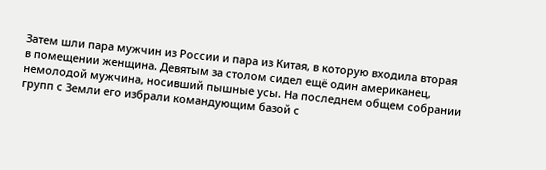Затем шли пара мужчин из России и пара из Китая, в которую входила вторая в помещении женщина. Девятым за столом сидел ещё один американец, немолодой мужчина, носивший пышные усы. На последнем общем собрании групп с Земли его избрали командующим базой с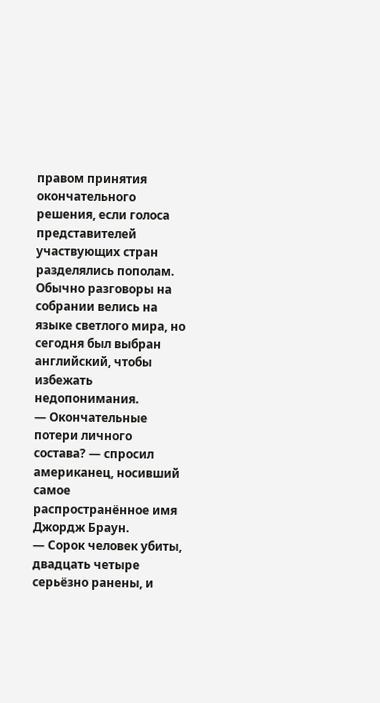правом принятия окончательного решения, если голоса представителей участвующих стран разделялись пополам.
Обычно разговоры на собрании велись на языке светлого мира, но сегодня был выбран английский, чтобы избежать недопонимания.
— Окончательные потери личного состава? — спросил американец, носивший самое распространённое имя Джордж Браун.
— Сорок человек убиты, двадцать четыре серьёзно ранены, и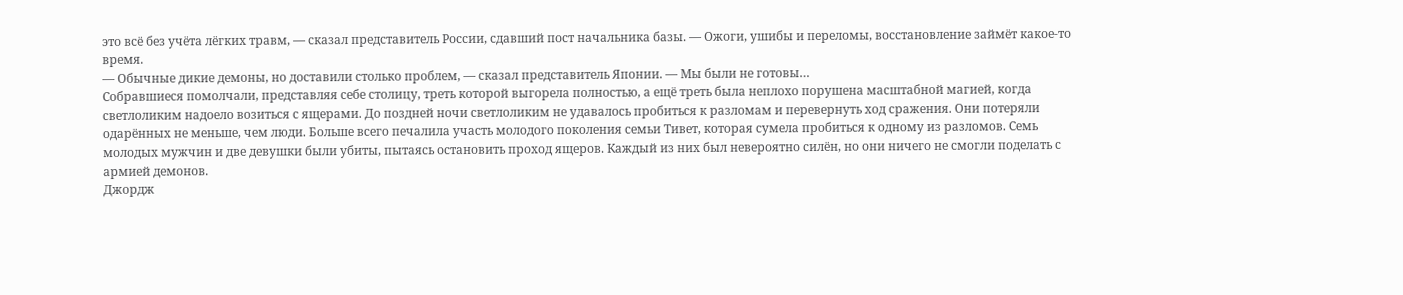это всё без учёта лёгких травм, — сказал представитель России, сдавший пост начальника базы. — Ожоги, ушибы и переломы, восстановление займёт какое-то время.
— Обычные дикие демоны, но доставили столько проблем, — сказал представитель Японии. — Мы были не готовы…
Собравшиеся помолчали, представляя себе столицу, треть которой выгорела полностью, а ещё треть была неплохо порушена масштабной магией, когда светлоликим надоело возиться с ящерами. До поздней ночи светлоликим не удавалось пробиться к разломам и перевернуть ход сражения. Они потеряли одарённых не меньше, чем люди. Больше всего печалила участь молодого поколения семьи Тивет, которая сумела пробиться к одному из разломов. Семь молодых мужчин и две девушки были убиты, пытаясь остановить проход ящеров. Каждый из них был невероятно силён, но они ничего не смогли поделать с армией демонов.
Джордж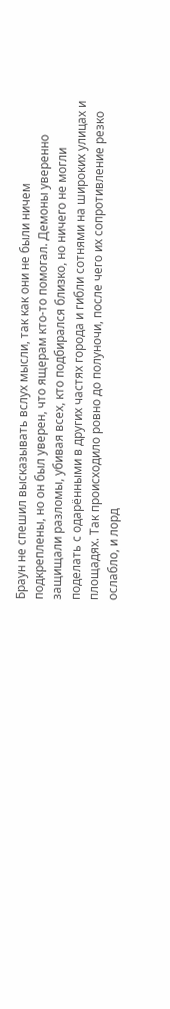Браун не спешил высказывать вслух мысли, так как они не были ничем подкреплены, но он был уверен, что ящерам кто-то помогал. Демоны уверенно защищали разломы, убивая всех, кто подбирался близко, но ничего не могли поделать с одарёнными в других частях города и гибли сотнями на широких улицах и площадях. Так происходило ровно до полуночи, после чего их сопротивление резко ослабло, и лорд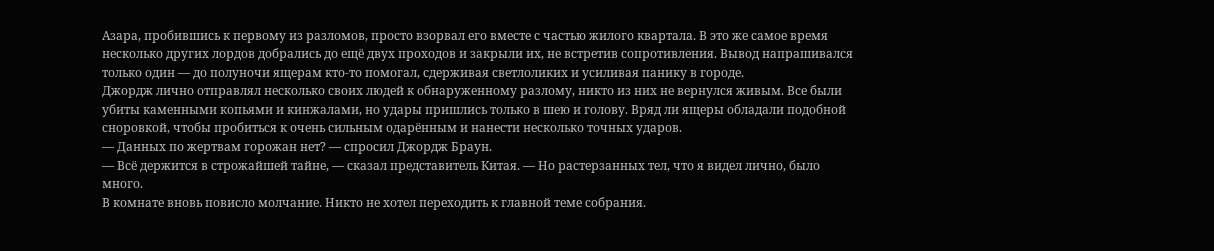Азара, пробившись к первому из разломов, просто взорвал его вместе с частью жилого квартала. В это же самое время несколько других лордов добрались до ещё двух проходов и закрыли их, не встретив сопротивления. Вывод напрашивался только один — до полуночи ящерам кто-то помогал, сдерживая светлоликих и усиливая панику в городе.
Джордж лично отправлял несколько своих людей к обнаруженному разлому, никто из них не вернулся живым. Все были убиты каменными копьями и кинжалами, но удары пришлись только в шею и голову. Вряд ли ящеры обладали подобной сноровкой, чтобы пробиться к очень сильным одарённым и нанести несколько точных ударов.
— Данных по жертвам горожан нет? — спросил Джордж Браун.
— Всё держится в строжайшей тайне, — сказал представитель Китая. — Но растерзанных тел, что я видел лично, было много.
В комнате вновь повисло молчание. Никто не хотел переходить к главной теме собрания.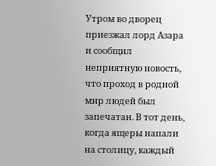Утром во дворец приезжал лорд Азара и сообщил неприятную новость, что проход в родной мир людей был запечатан. В тот день, когда ящеры напали на столицу, каждый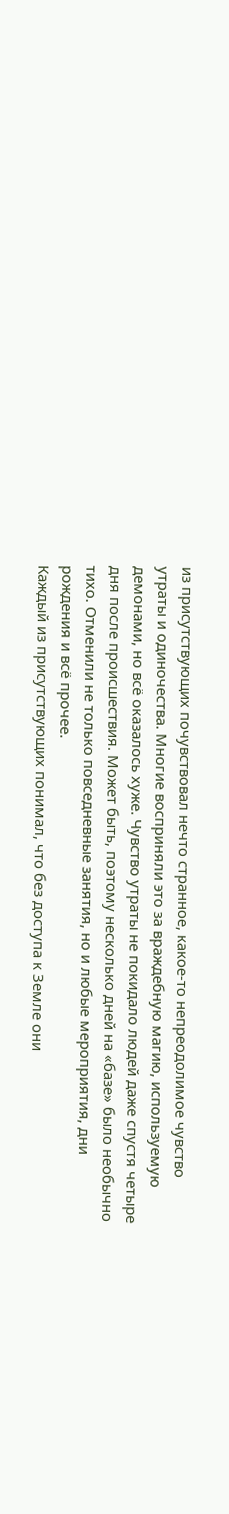из присутствующих почувствовал нечто странное, какое-то непреодолимое чувство утраты и одиночества. Многие восприняли это за враждебную магию, используемую демонами, но всё оказалось хуже. Чувство утраты не покидало людей даже спустя четыре дня после происшествия. Может быть, поэтому несколько дней на «базе» было необычно тихо. Отменили не только повседневные занятия, но и любые мероприятия, дни рождения и всё прочее.
Каждый из присутствующих понимал, что без доступа к Земле они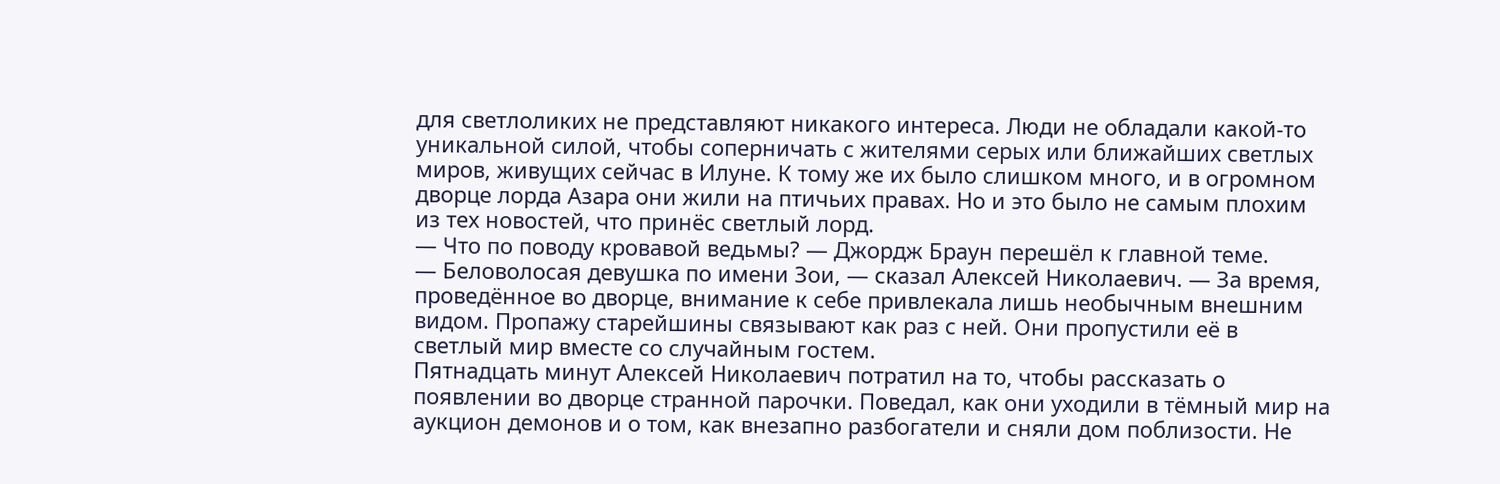для светлоликих не представляют никакого интереса. Люди не обладали какой-то уникальной силой, чтобы соперничать с жителями серых или ближайших светлых миров, живущих сейчас в Илуне. К тому же их было слишком много, и в огромном дворце лорда Азара они жили на птичьих правах. Но и это было не самым плохим из тех новостей, что принёс светлый лорд.
— Что по поводу кровавой ведьмы? — Джордж Браун перешёл к главной теме.
— Беловолосая девушка по имени Зои, — сказал Алексей Николаевич. — За время, проведённое во дворце, внимание к себе привлекала лишь необычным внешним видом. Пропажу старейшины связывают как раз с ней. Они пропустили её в светлый мир вместе со случайным гостем.
Пятнадцать минут Алексей Николаевич потратил на то, чтобы рассказать о появлении во дворце странной парочки. Поведал, как они уходили в тёмный мир на аукцион демонов и о том, как внезапно разбогатели и сняли дом поблизости. Не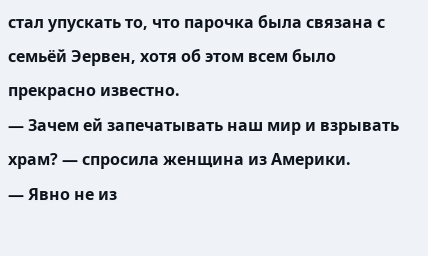стал упускать то, что парочка была связана с семьёй Эервен, хотя об этом всем было прекрасно известно.
— Зачем ей запечатывать наш мир и взрывать храм? — спросила женщина из Америки.
— Явно не из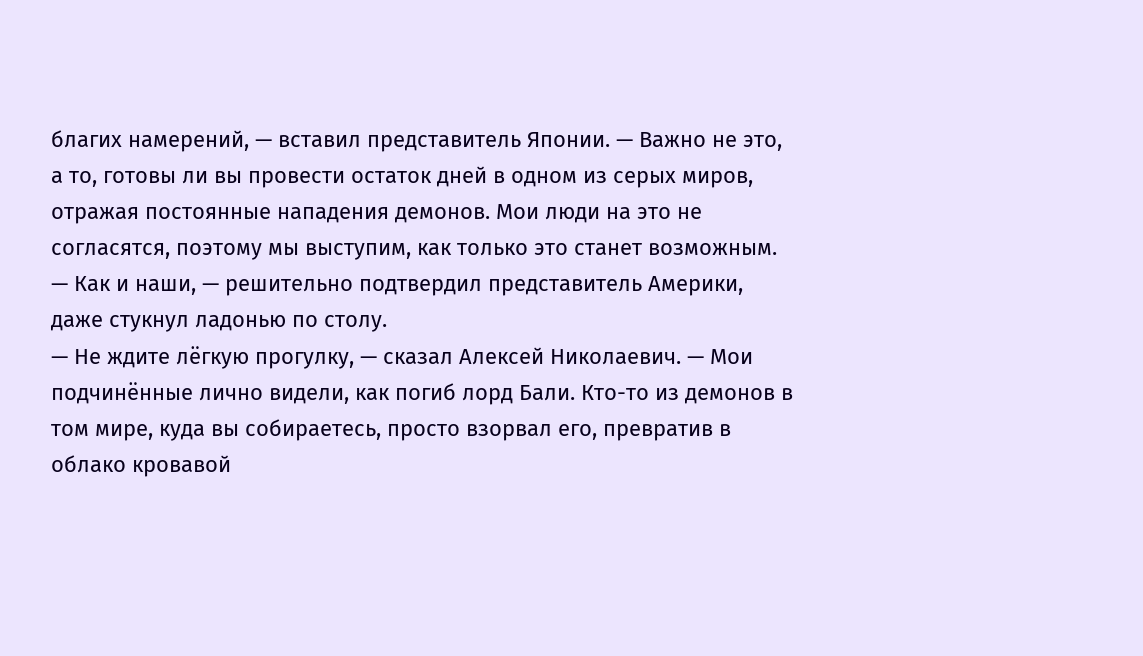благих намерений, — вставил представитель Японии. — Важно не это, а то, готовы ли вы провести остаток дней в одном из серых миров, отражая постоянные нападения демонов. Мои люди на это не согласятся, поэтому мы выступим, как только это станет возможным.
— Как и наши, — решительно подтвердил представитель Америки, даже стукнул ладонью по столу.
— Не ждите лёгкую прогулку, — сказал Алексей Николаевич. — Мои подчинённые лично видели, как погиб лорд Бали. Кто-то из демонов в том мире, куда вы собираетесь, просто взорвал его, превратив в облако кровавой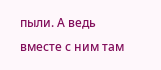пыли. А ведь вместе с ним там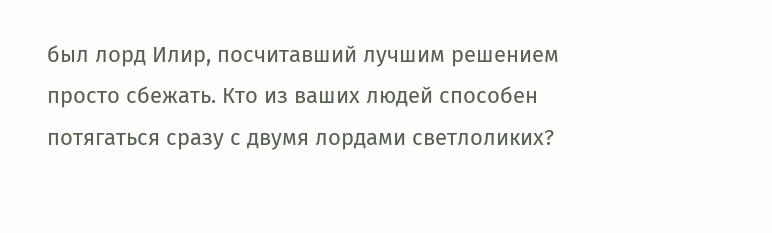был лорд Илир, посчитавший лучшим решением просто сбежать. Кто из ваших людей способен потягаться сразу с двумя лордами светлоликих?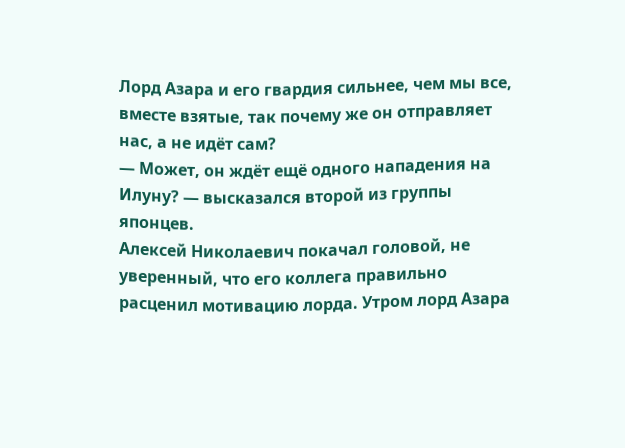Лорд Азара и его гвардия сильнее, чем мы все, вместе взятые, так почему же он отправляет нас, а не идёт сам?
— Может, он ждёт ещё одного нападения на Илуну? — высказался второй из группы японцев.
Алексей Николаевич покачал головой, не уверенный, что его коллега правильно расценил мотивацию лорда. Утром лорд Азара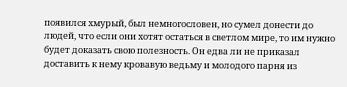появился хмурый, был немногословен, но сумел донести до людей, что если они хотят остаться в светлом мире, то им нужно будет доказать свою полезность. Он едва ли не приказал доставить к нему кровавую ведьму и молодого парня из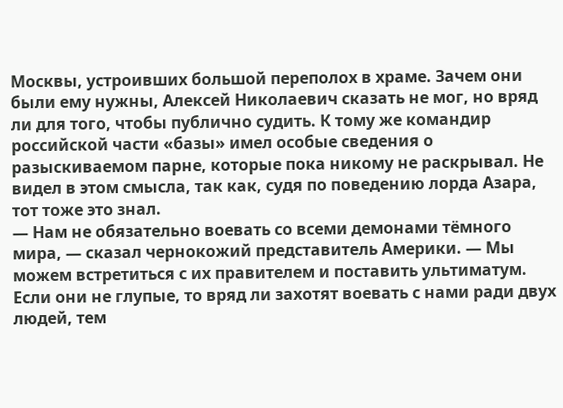Москвы, устроивших большой переполох в храме. Зачем они были ему нужны, Алексей Николаевич сказать не мог, но вряд ли для того, чтобы публично судить. К тому же командир российской части «базы» имел особые сведения о разыскиваемом парне, которые пока никому не раскрывал. Не видел в этом смысла, так как, судя по поведению лорда Азара, тот тоже это знал.
— Нам не обязательно воевать со всеми демонами тёмного мира, — сказал чернокожий представитель Америки. — Мы можем встретиться с их правителем и поставить ультиматум. Если они не глупые, то вряд ли захотят воевать с нами ради двух людей, тем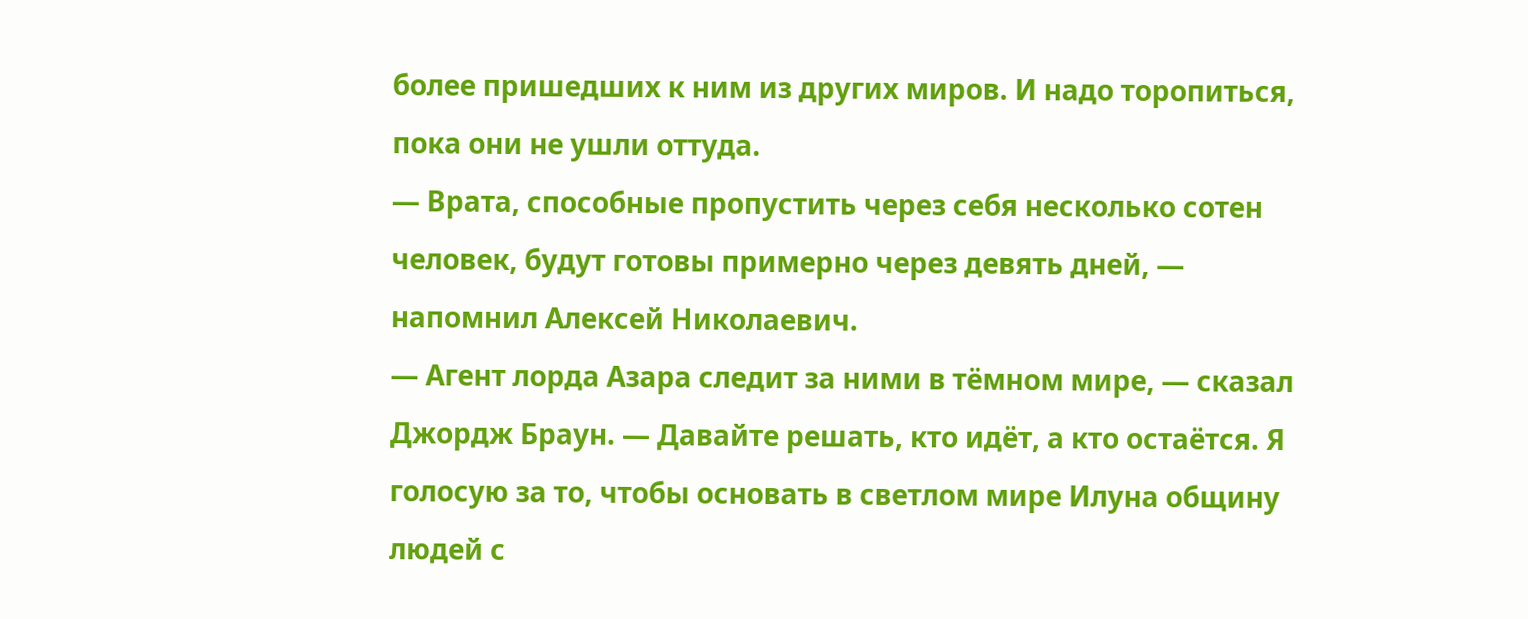более пришедших к ним из других миров. И надо торопиться, пока они не ушли оттуда.
— Врата, способные пропустить через себя несколько сотен человек, будут готовы примерно через девять дней, — напомнил Алексей Николаевич.
— Агент лорда Азара следит за ними в тёмном мире, — сказал Джордж Браун. — Давайте решать, кто идёт, а кто остаётся. Я голосую за то, чтобы основать в светлом мире Илуна общину людей с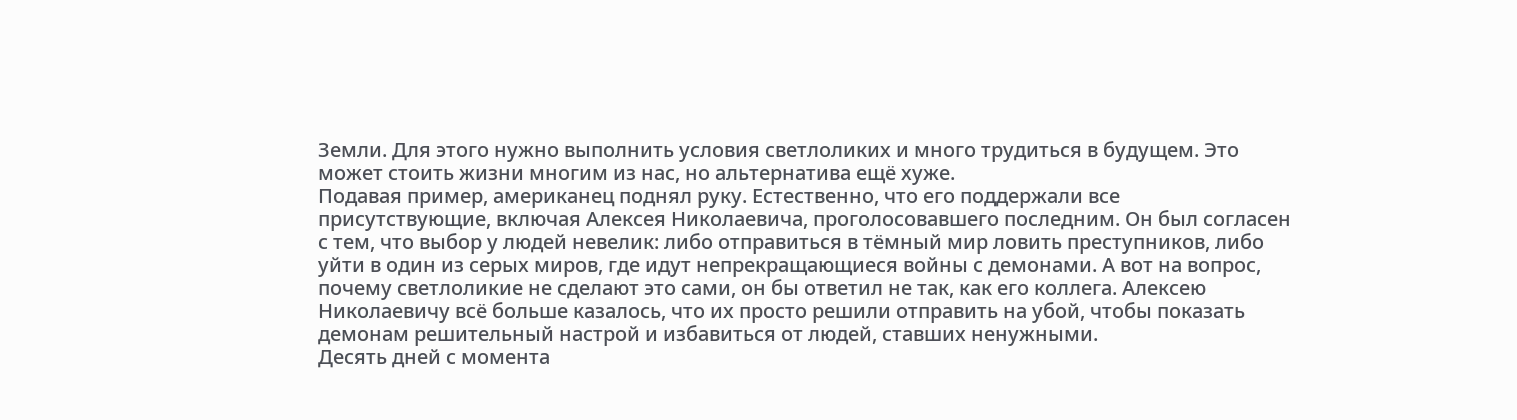Земли. Для этого нужно выполнить условия светлоликих и много трудиться в будущем. Это может стоить жизни многим из нас, но альтернатива ещё хуже.
Подавая пример, американец поднял руку. Естественно, что его поддержали все присутствующие, включая Алексея Николаевича, проголосовавшего последним. Он был согласен с тем, что выбор у людей невелик: либо отправиться в тёмный мир ловить преступников, либо уйти в один из серых миров, где идут непрекращающиеся войны с демонами. А вот на вопрос, почему светлоликие не сделают это сами, он бы ответил не так, как его коллега. Алексею Николаевичу всё больше казалось, что их просто решили отправить на убой, чтобы показать демонам решительный настрой и избавиться от людей, ставших ненужными.
Десять дней с момента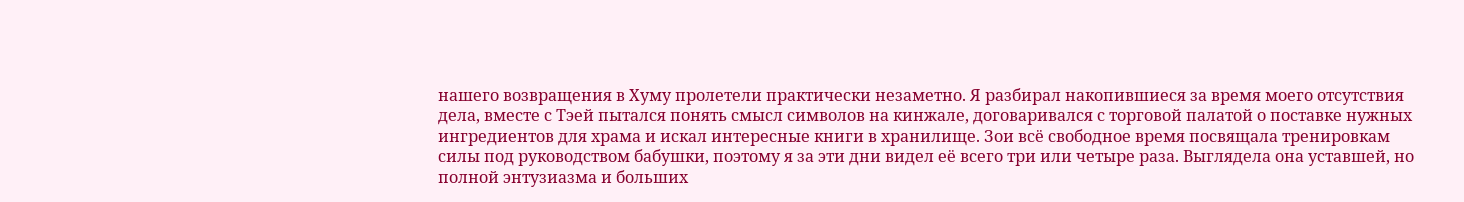нашего возвращения в Хуму пролетели практически незаметно. Я разбирал накопившиеся за время моего отсутствия дела, вместе с Тэей пытался понять смысл символов на кинжале, договаривался с торговой палатой о поставке нужных ингредиентов для храма и искал интересные книги в хранилище. Зои всё свободное время посвящала тренировкам силы под руководством бабушки, поэтому я за эти дни видел её всего три или четыре раза. Выглядела она уставшей, но полной энтузиазма и больших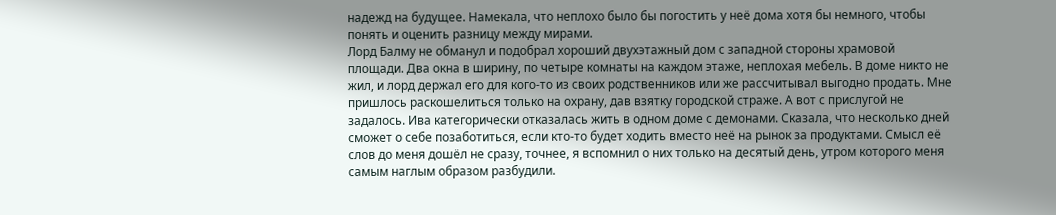надежд на будущее. Намекала, что неплохо было бы погостить у неё дома хотя бы немного, чтобы понять и оценить разницу между мирами.
Лорд Балму не обманул и подобрал хороший двухэтажный дом с западной стороны храмовой площади. Два окна в ширину, по четыре комнаты на каждом этаже, неплохая мебель. В доме никто не жил, и лорд держал его для кого-то из своих родственников или же рассчитывал выгодно продать. Мне пришлось раскошелиться только на охрану, дав взятку городской страже. А вот с прислугой не задалось. Ива категорически отказалась жить в одном доме с демонами. Сказала, что несколько дней сможет о себе позаботиться, если кто-то будет ходить вместо неё на рынок за продуктами. Смысл её слов до меня дошёл не сразу, точнее, я вспомнил о них только на десятый день, утром которого меня самым наглым образом разбудили.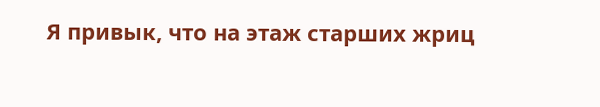Я привык, что на этаж старших жриц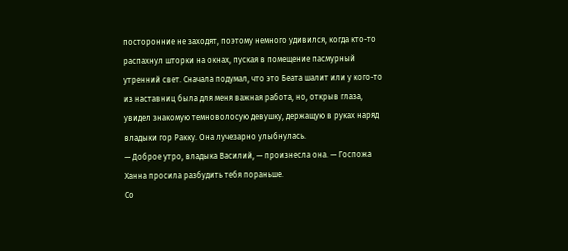посторонние не заходят, поэтому немного удивился, когда кто-то распахнул шторки на окнах, пуская в помещение пасмурный утренний свет. Сначала подумал, что это Беата шалит или у кого-то из наставниц была для меня важная работа, но, открыв глаза, увидел знакомую темноволосую девушку, держащую в руках наряд владыки гор Ракку. Она лучезарно улыбнулась.
— Доброе утро, владыка Василий, — произнесла она. — Госпожа Ханна просила разбудить тебя пораньше.
Со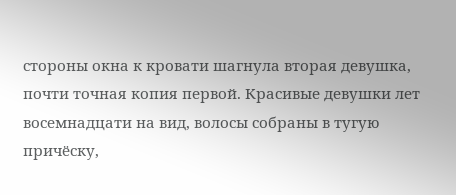стороны окна к кровати шагнула вторая девушка, почти точная копия первой. Красивые девушки лет восемнадцати на вид, волосы собраны в тугую причёску,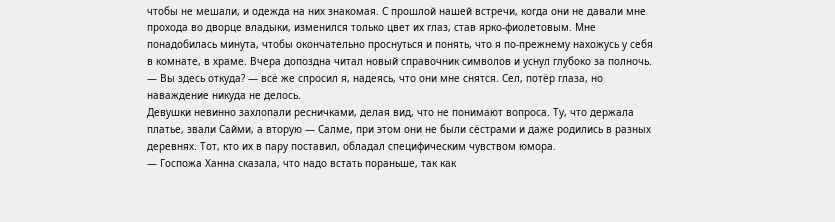чтобы не мешали, и одежда на них знакомая. С прошлой нашей встречи, когда они не давали мне прохода во дворце владыки, изменился только цвет их глаз, став ярко-фиолетовым. Мне понадобилась минута, чтобы окончательно проснуться и понять, что я по-прежнему нахожусь у себя в комнате, в храме. Вчера допоздна читал новый справочник символов и уснул глубоко за полночь.
— Вы здесь откуда? — всё же спросил я, надеясь, что они мне снятся. Сел, потёр глаза, но наваждение никуда не делось.
Девушки невинно захлопали ресничками, делая вид, что не понимают вопроса. Ту, что держала платье, звали Сайми, а вторую — Салме, при этом они не были сёстрами и даже родились в разных деревнях. Тот, кто их в пару поставил, обладал специфическим чувством юмора.
— Госпожа Ханна сказала, что надо встать пораньше, так как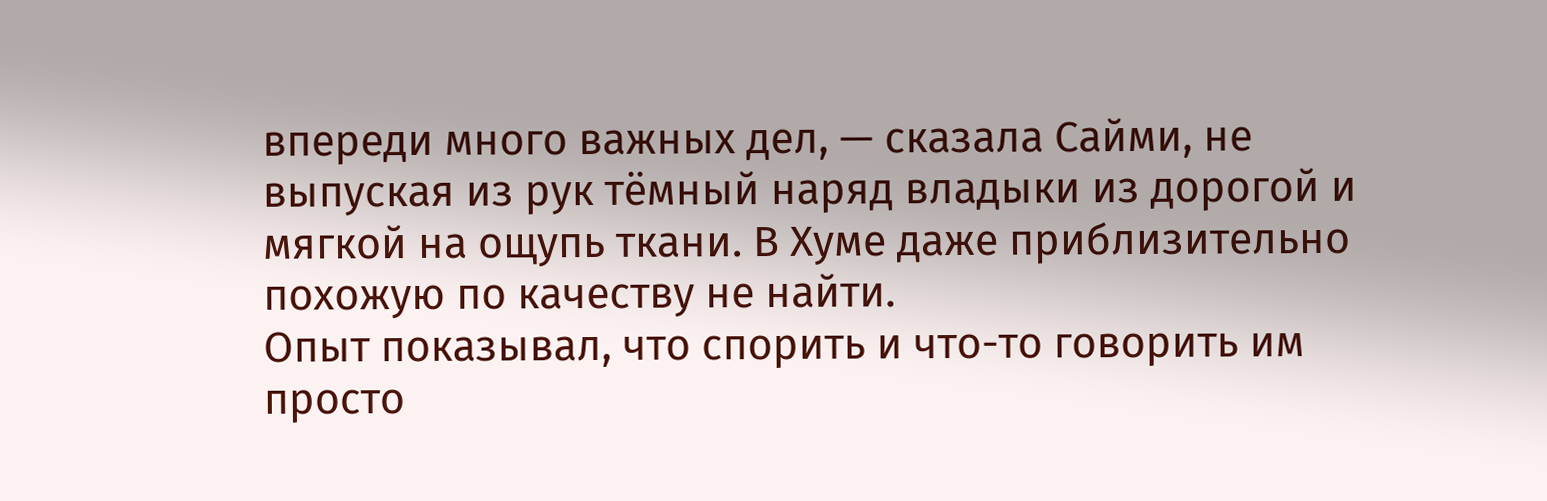впереди много важных дел, — сказала Сайми, не выпуская из рук тёмный наряд владыки из дорогой и мягкой на ощупь ткани. В Хуме даже приблизительно похожую по качеству не найти.
Опыт показывал, что спорить и что-то говорить им просто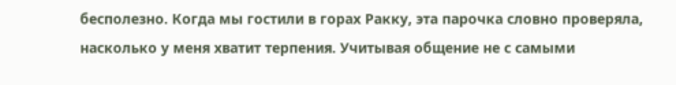бесполезно. Когда мы гостили в горах Ракку, эта парочка словно проверяла, насколько у меня хватит терпения. Учитывая общение не с самыми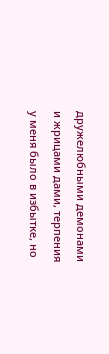дружелюбными демонами и жрицами дами, терпения у меня было в избытке, но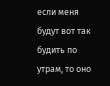если меня будут вот так будить по утрам, то оно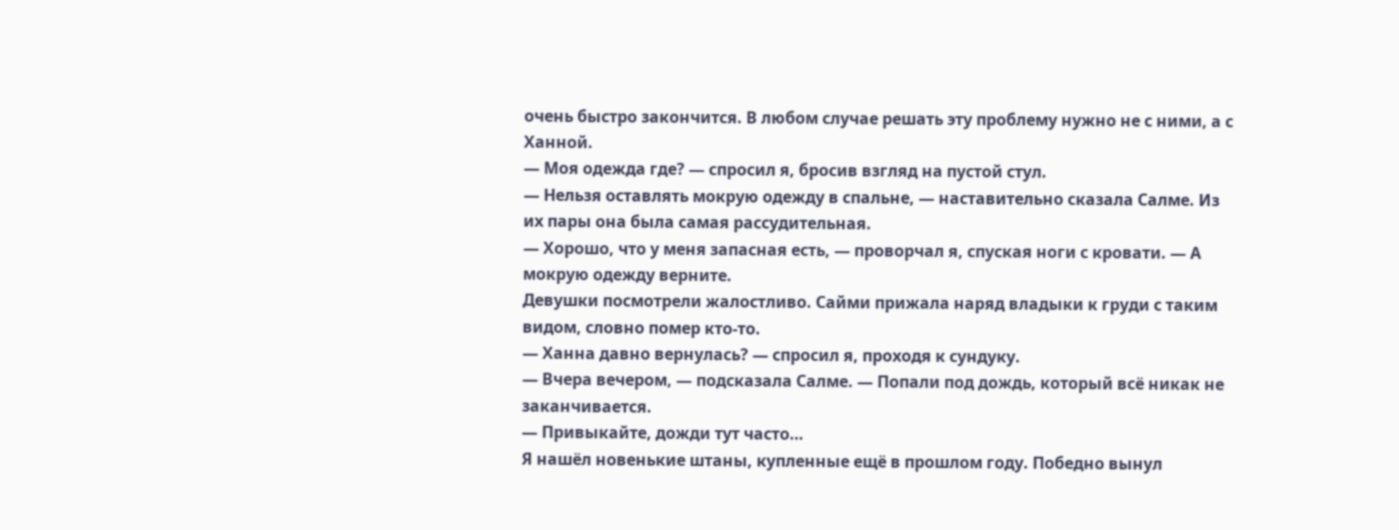очень быстро закончится. В любом случае решать эту проблему нужно не с ними, а с Ханной.
— Моя одежда где? — спросил я, бросив взгляд на пустой стул.
— Нельзя оставлять мокрую одежду в спальне, — наставительно сказала Салме. Из их пары она была самая рассудительная.
— Хорошо, что у меня запасная есть, — проворчал я, спуская ноги с кровати. — А мокрую одежду верните.
Девушки посмотрели жалостливо. Сайми прижала наряд владыки к груди с таким видом, словно помер кто-то.
— Ханна давно вернулась? — спросил я, проходя к сундуку.
— Вчера вечером, — подсказала Салме. — Попали под дождь, который всё никак не заканчивается.
— Привыкайте, дожди тут часто…
Я нашёл новенькие штаны, купленные ещё в прошлом году. Победно вынул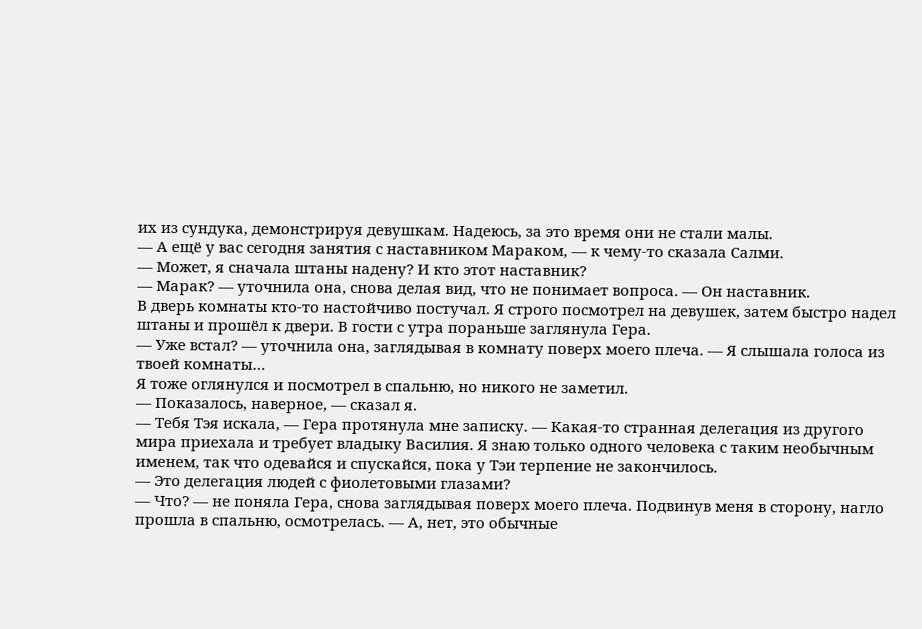их из сундука, демонстрируя девушкам. Надеюсь, за это время они не стали малы.
— А ещё у вас сегодня занятия с наставником Мараком, — к чему-то сказала Салми.
— Может, я сначала штаны надену? И кто этот наставник?
— Марак? — уточнила она, снова делая вид, что не понимает вопроса. — Он наставник.
В дверь комнаты кто-то настойчиво постучал. Я строго посмотрел на девушек, затем быстро надел штаны и прошёл к двери. В гости с утра пораньше заглянула Гера.
— Уже встал? — уточнила она, заглядывая в комнату поверх моего плеча. — Я слышала голоса из твоей комнаты…
Я тоже оглянулся и посмотрел в спальню, но никого не заметил.
— Показалось, наверное, — сказал я.
— Тебя Тэя искала, — Гера протянула мне записку. — Какая-то странная делегация из другого мира приехала и требует владыку Василия. Я знаю только одного человека с таким необычным именем, так что одевайся и спускайся, пока у Тэи терпение не закончилось.
— Это делегация людей с фиолетовыми глазами?
— Что? — не поняла Гера, снова заглядывая поверх моего плеча. Подвинув меня в сторону, нагло прошла в спальню, осмотрелась. — А, нет, это обычные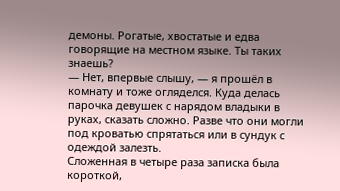демоны. Рогатые, хвостатые и едва говорящие на местном языке. Ты таких знаешь?
— Нет, впервые слышу, — я прошёл в комнату и тоже огляделся. Куда делась парочка девушек с нарядом владыки в руках, сказать сложно. Разве что они могли под кроватью спрятаться или в сундук с одеждой залезть.
Сложенная в четыре раза записка была короткой,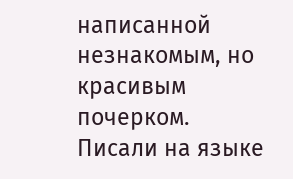написанной незнакомым, но красивым почерком. Писали на языке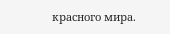красного мира.